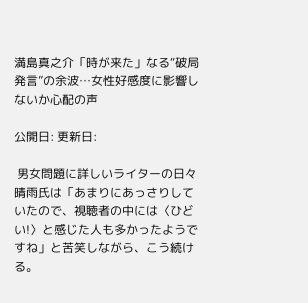満島真之介「時が来た」なる“破局発言”の余波…女性好感度に影響しないか心配の声

公開日: 更新日:

 男女問題に詳しいライターの日々晴雨氏は「あまりにあっさりしていたので、視聴者の中には〈ひどい!〉と感じた人も多かったようですね」と苦笑しながら、こう続ける。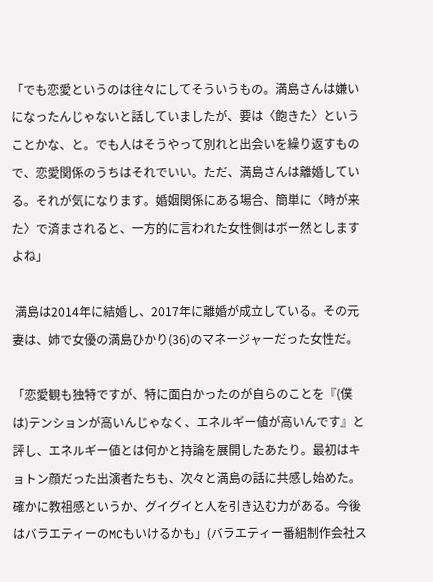「でも恋愛というのは往々にしてそういうもの。満島さんは嫌いになったんじゃないと話していましたが、要は〈飽きた〉ということかな、と。でも人はそうやって別れと出会いを繰り返すもので、恋愛関係のうちはそれでいい。ただ、満島さんは離婚している。それが気になります。婚姻関係にある場合、簡単に〈時が来た〉で済まされると、一方的に言われた女性側はボー然としますよね」

 満島は2014年に結婚し、2017年に離婚が成立している。その元妻は、姉で女優の満島ひかり(36)のマネージャーだった女性だ。

「恋愛観も独特ですが、特に面白かったのが自らのことを『(僕は)テンションが高いんじゃなく、エネルギー値が高いんです』と評し、エネルギー値とは何かと持論を展開したあたり。最初はキョトン顔だった出演者たちも、次々と満島の話に共感し始めた。確かに教祖感というか、グイグイと人を引き込む力がある。今後はバラエティーのMCもいけるかも」(バラエティー番組制作会社ス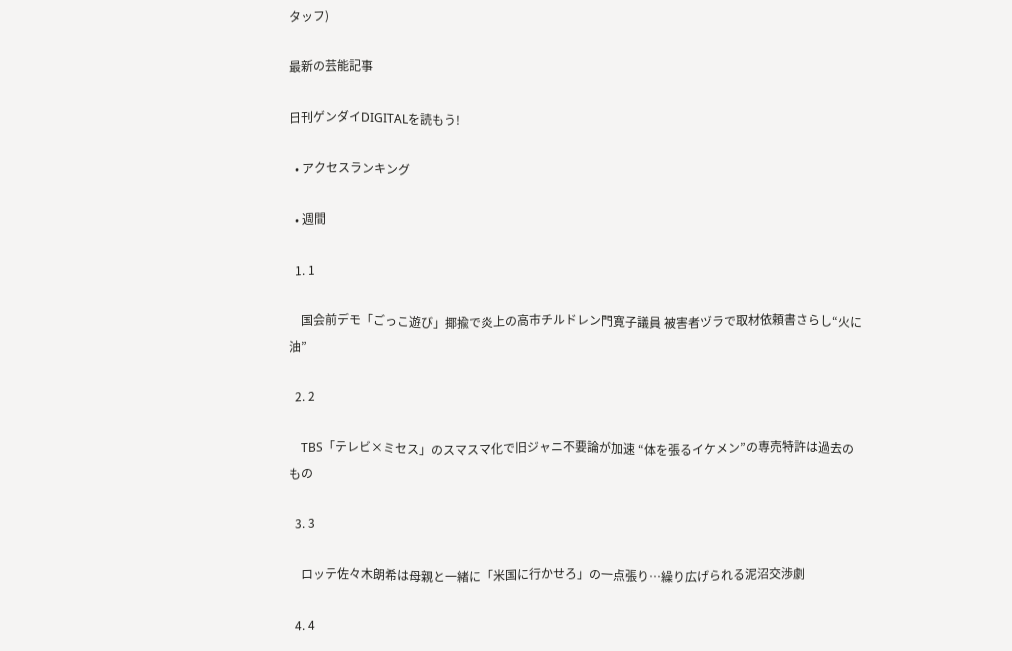タッフ)

最新の芸能記事

日刊ゲンダイDIGITALを読もう!

  • アクセスランキング

  • 週間

  1. 1

    国会前デモ「ごっこ遊び」揶揄で炎上の高市チルドレン門寛子議員 被害者ヅラで取材依頼書さらし“火に油”

  2. 2

    TBS「テレビ×ミセス」のスマスマ化で旧ジャニ不要論が加速 “体を張るイケメン”の専売特許は過去のもの

  3. 3

    ロッテ佐々木朗希は母親と一緒に「米国に行かせろ」の一点張り…繰り広げられる泥沼交渉劇

  4. 4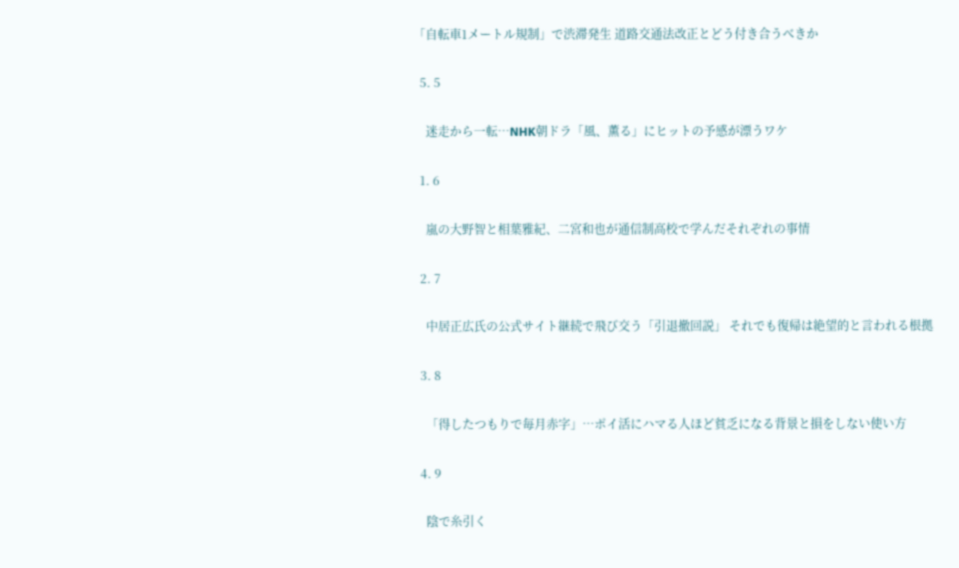「自転車1メートル規制」で渋滞発生 道路交通法改正とどう付き合うべきか

  5. 5

    迷走から一転…NHK朝ドラ「風、薫る」にヒットの予感が漂うワケ

  1. 6

    嵐の大野智と相葉雅紀、二宮和也が通信制高校で学んだそれぞれの事情

  2. 7

    中居正広氏の公式サイト継続で飛び交う「引退撤回説」 それでも復帰は絶望的と言われる根拠

  3. 8

    「得したつもりで毎月赤字」…ポイ活にハマる人ほど貧乏になる背景と損をしない使い方

  4. 9

    陰で糸引く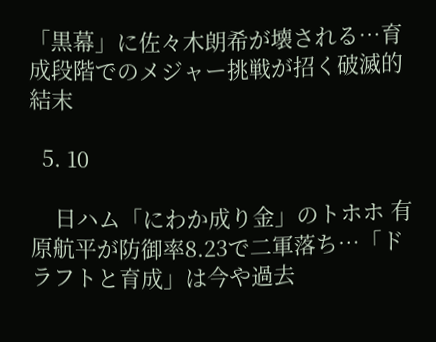「黒幕」に佐々木朗希が壊される…育成段階でのメジャー挑戦が招く破滅的結末

  5. 10

    日ハム「にわか成り金」のトホホ 有原航平が防御率8.23で二軍落ち…「ドラフトと育成」は今や過去